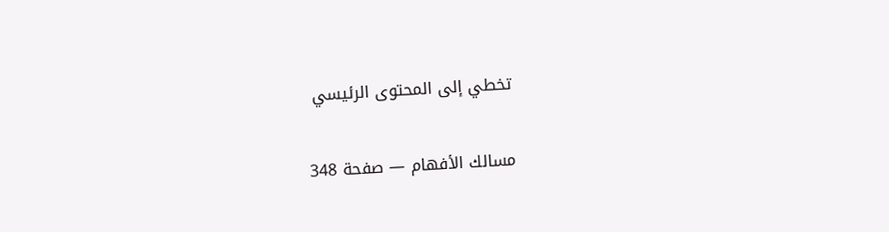تخطي إلى المحتوى الرئيسي

مسالك الأفهام — صفحة 348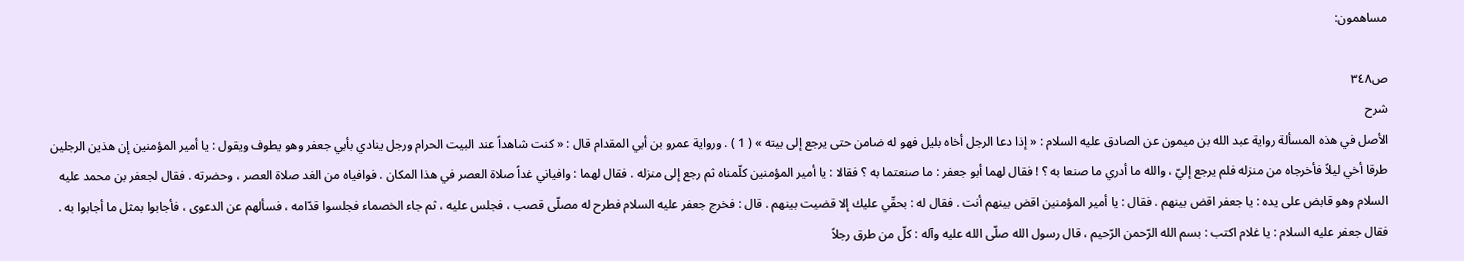مساهمون:

ص٣٤٨
شرح
الأصل في هذه المسألة رواية عبد الله بن ميمون عن الصادق عليه السلام : « إذا دعا الرجل أخاه بليل فهو له ضامن حتى يرجع إلى بيته » ( 1 ) . ورواية عمرو بن أبي المقدام قال : « كنت شاهداً عند البيت الحرام ورجل ينادي بأبي جعفر وهو يطوف ويقول : يا أمير المؤمنين إن هذين الرجلين طرقا أخي ليلاً فأخرجاه من منزله فلم يرجع إليّ ، والله ما أدري ما صنعا به ؟ ! فقال لهما أبو جعفر : ما صنعتما به ؟ فقالا : يا أمير المؤمنين كلّمناه ثم رجع إلى منزله . فقال لهما : وافياني غداً صلاة العصر في هذا المكان . فوافياه من الغد صلاة العصر ، وحضرته . فقال لجعفر بن محمد عليه السلام وهو قابض على يده : يا جعفر اقض بينهم . فقال : يا أمير المؤمنين اقض بينهم أنت . فقال له : بحقّي عليك إلا قضيت بينهم . قال : فخرج جعفر عليه السلام فطرح له مصلّى قصب ، فجلس عليه ، ثم جاء الخصماء فجلسوا قدّامه ، فسألهم عن الدعوى ، فأجابوا بمثل ما أجابوا به . فقال جعفر عليه السلام : يا غلام اكتب : بسم الله الرّحمن الرّحيم ، قال رسول الله صلّى الله عليه وآله : كلّ من طرق رجلاً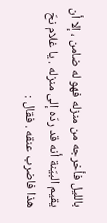بالليل فأخرجه من منزله فهو له ضامن ، إلا أن يقيم البيّنة أنه قد ردّه إلى منزله . يا غلام نحّ هذا فاضرب عنقه . فقال :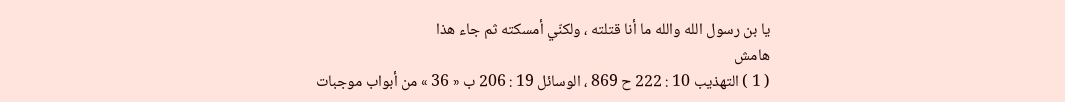يا بن رسول الله والله ما أنا قتلته ، ولكنّي أمسكته ثم جاء هذا
هامش
( 1 ) التهذيب 10 : 222 ح 869 ، الوسائل 19 : 206 ب « 36 » من أبواب موجبات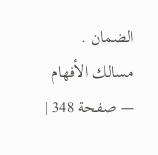الضمان .
مسالك الأفهام — صفحة 348 |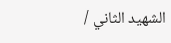الشهيد الثاني /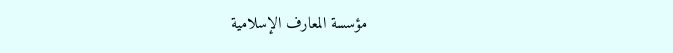مؤسسة المعارف الإسلامية